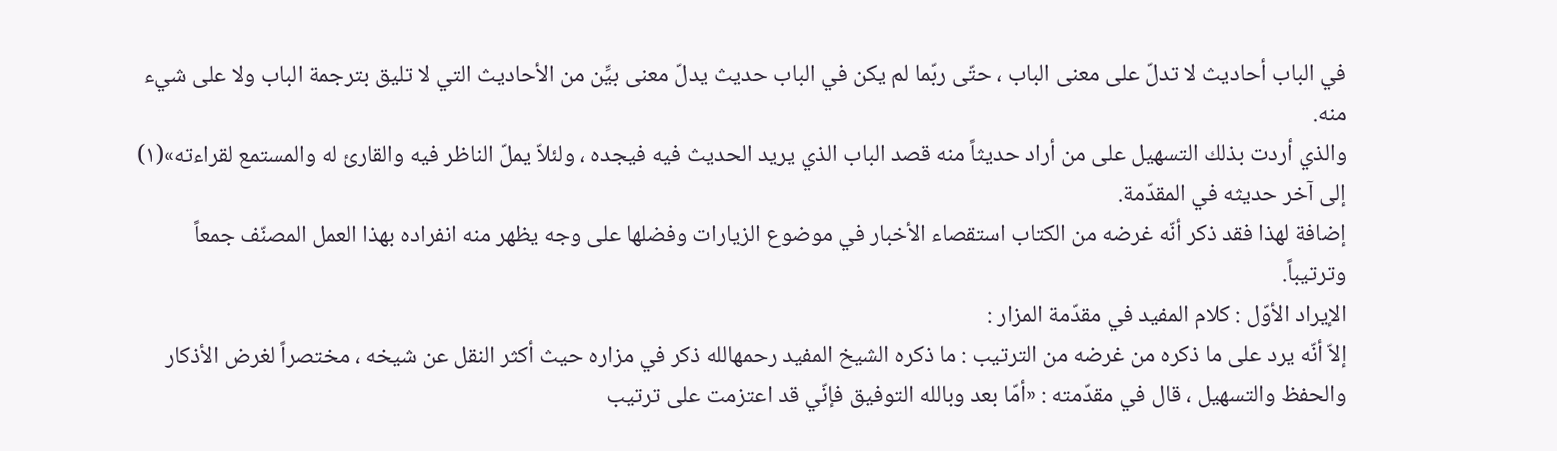في الباب أحاديث لا تدلّ على معنى الباب ، حتّى ربّما لم يكن في الباب حديث يدلّ معنى بيِّن من الأحاديث التي لا تليق بترجمة الباب ولا على شيء منه.
والذي أردت بذلك التسهيل على من أراد حديثاً منه قصد الباب الذي يريد الحديث فيه فيجده ، ولئلاّ يملّ الناظر فيه والقارئ له والمستمع لقراءته»(١) إلى آخر حديثه في المقدّمة.
إضافة لهذا فقد ذكر أنّه غرضه من الكتاب استقصاء الأخبار في موضوع الزيارات وفضلها على وجه يظهر منه انفراده بهذا العمل المصنّف جمعاً وترتيباً.
الإيراد الأوّل : كلام المفيد في مقدّمة المزار :
إلاّ أنّه يرد على ما ذكره من غرضه من الترتيب : ما ذكره الشيخ المفيد رحمهالله ذكر في مزاره حيث أكثر النقل عن شيخه ، مختصراً لغرض الأذكار والحفظ والتسهيل ، قال في مقدّمته : «أمّا بعد وبالله التوفيق فإنّي قد اعتزمت على ترتيب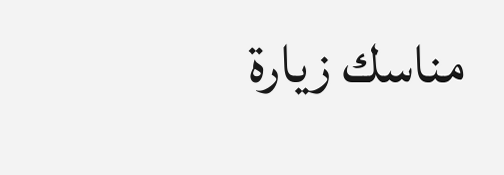مناسك زيارة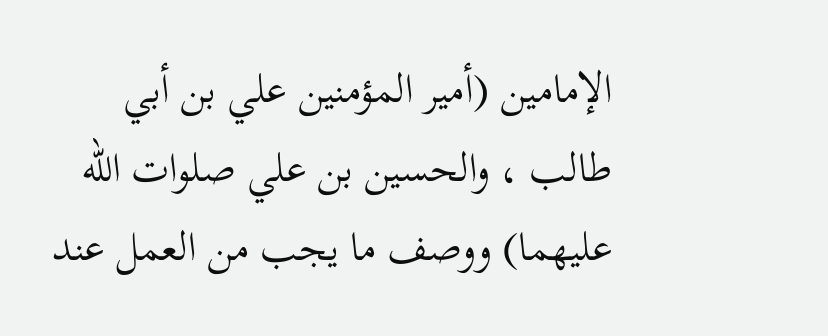الإمامين (أمير المؤمنين علي بن أبي طالب ، والحسين بن علي صلوات الله عليهما) ووصف ما يجب من العمل عند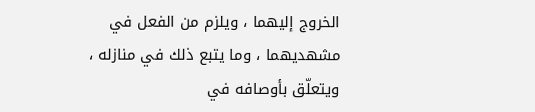الخروج إليهما ، ويلزم من الفعل في مشهديهما ، وما يتبع ذلك في منازله ، ويتعلّق بأوصافه في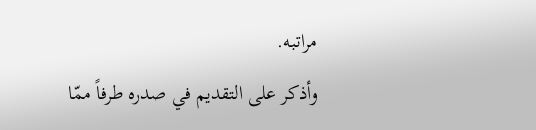مراتبه.
وأذكر على التقديم في صدره طرفاً ممّا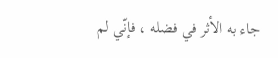جاء به الأثر في فضله ، فإنّي لم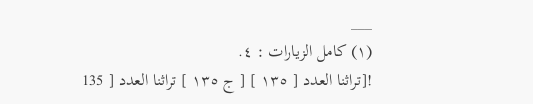___
(١) كامل الزيارات : ٤.
![تراثنا العدد [ ١٣٥ ] [ ج ١٣٥ ] تراثنا العدد [ 135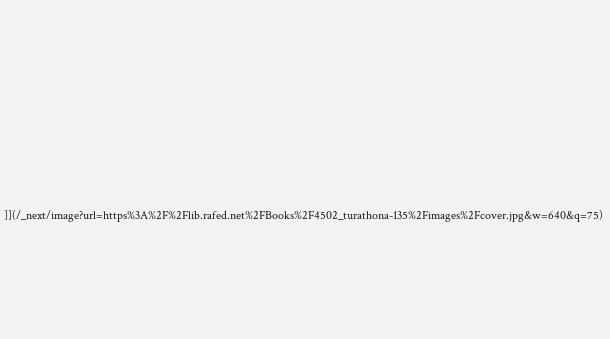]](/_next/image?url=https%3A%2F%2Flib.rafed.net%2FBooks%2F4502_turathona-135%2Fimages%2Fcover.jpg&w=640&q=75)